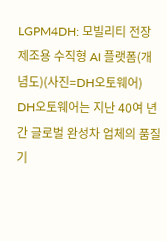LGPM4DH: 모빌리티 전장 제조용 수직형 AI 플랫폼(개념도)(사진=DH오토웨어)
DH오토웨어는 지난 40여 년간 글로벌 완성차 업체의 품질 기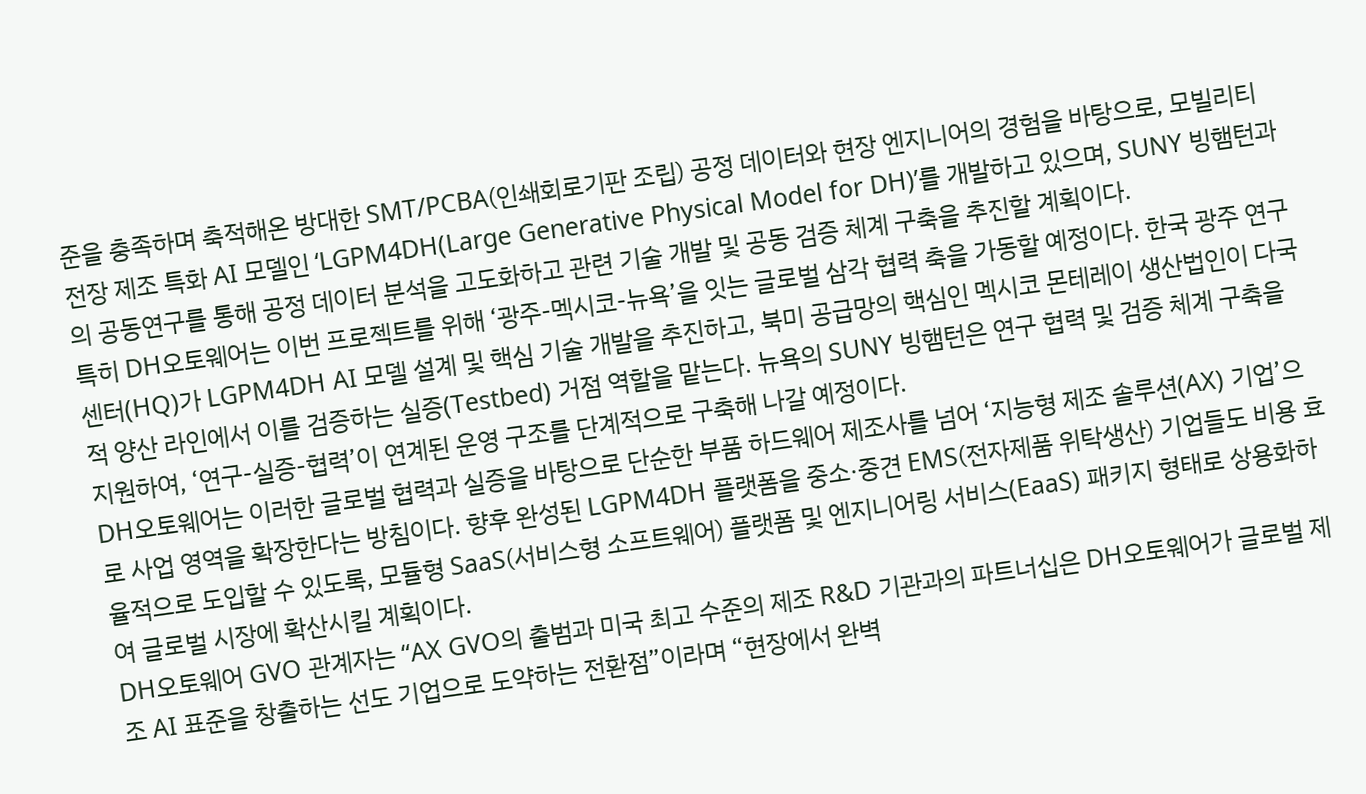준을 충족하며 축적해온 방대한 SMT/PCBA(인쇄회로기판 조립) 공정 데이터와 현장 엔지니어의 경험을 바탕으로, 모빌리티 전장 제조 특화 AI 모델인 ‘LGPM4DH(Large Generative Physical Model for DH)’를 개발하고 있으며, SUNY 빙햄턴과의 공동연구를 통해 공정 데이터 분석을 고도화하고 관련 기술 개발 및 공동 검증 체계 구축을 추진할 계획이다.
특히 DH오토웨어는 이번 프로젝트를 위해 ‘광주-멕시코-뉴욕’을 잇는 글로벌 삼각 협력 축을 가동할 예정이다. 한국 광주 연구센터(HQ)가 LGPM4DH AI 모델 설계 및 핵심 기술 개발을 추진하고, 북미 공급망의 핵심인 멕시코 몬테레이 생산법인이 다국적 양산 라인에서 이를 검증하는 실증(Testbed) 거점 역할을 맡는다. 뉴욕의 SUNY 빙햄턴은 연구 협력 및 검증 체계 구축을 지원하여, ‘연구-실증-협력’이 연계된 운영 구조를 단계적으로 구축해 나갈 예정이다.
DH오토웨어는 이러한 글로벌 협력과 실증을 바탕으로 단순한 부품 하드웨어 제조사를 넘어 ‘지능형 제조 솔루션(AX) 기업’으로 사업 영역을 확장한다는 방침이다. 향후 완성된 LGPM4DH 플랫폼을 중소·중견 EMS(전자제품 위탁생산) 기업들도 비용 효율적으로 도입할 수 있도록, 모듈형 SaaS(서비스형 소프트웨어) 플랫폼 및 엔지니어링 서비스(EaaS) 패키지 형태로 상용화하여 글로벌 시장에 확산시킬 계획이다.
DH오토웨어 GVO 관계자는 “AX GVO의 출범과 미국 최고 수준의 제조 R&D 기관과의 파트너십은 DH오토웨어가 글로벌 제조 AI 표준을 창출하는 선도 기업으로 도약하는 전환점”이라며 “현장에서 완벽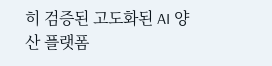히 검증된 고도화된 AI 양산 플랫폼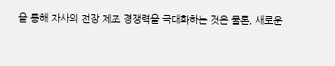을 통해 자사의 전장 제조 경쟁력을 극대화하는 것은 물론, 새로운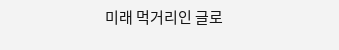미래 먹거리인 글로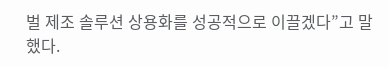벌 제조 솔루션 상용화를 성공적으로 이끌겠다”고 말했다.